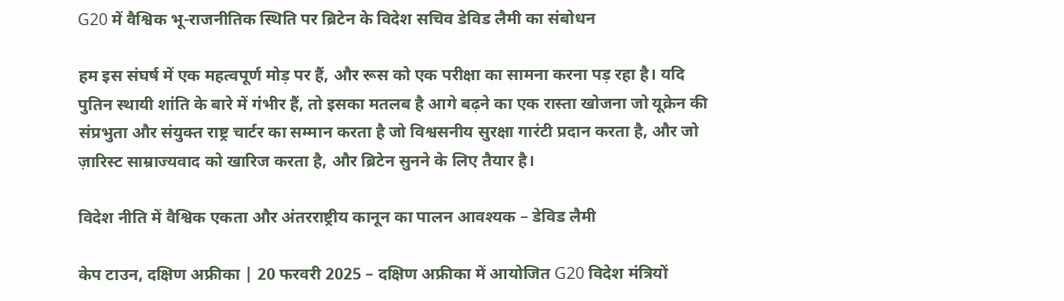G20 में वैश्विक भू-राजनीतिक स्थिति पर ब्रिटेन के विदेश सचिव डेविड लैमी का संबोधन

हम इस संघर्ष में एक महत्वपूर्ण मोड़ पर हैं, और रूस को एक परीक्षा का सामना करना पड़ रहा है। यदि पुतिन स्थायी शांति के बारे में गंभीर हैं, तो इसका मतलब है आगे बढ़ने का एक रास्ता खोजना जो यूक्रेन की संप्रभुता और संयुक्त राष्ट्र चार्टर का सम्मान करता है जो विश्वसनीय सुरक्षा गारंटी प्रदान करता है, और जो ज़ारिस्ट साम्राज्यवाद को खारिज करता है, और ब्रिटेन सुनने के लिए तैयार है।

विदेश नीति में वैश्विक एकता और अंतरराष्ट्रीय कानून का पालन आवश्यक – डेविड लैमी

केप टाउन, दक्षिण अफ्रीका | 20 फरवरी 2025 – दक्षिण अफ्रीका में आयोजित G20 विदेश मंत्रियों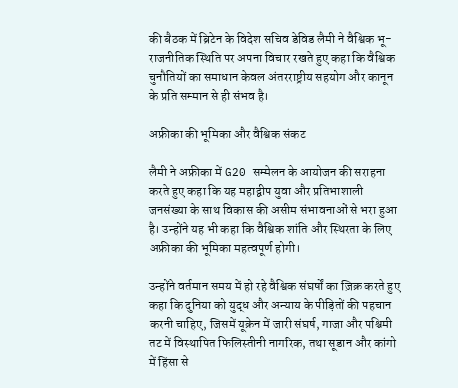की बैठक में ब्रिटेन के विदेश सचिव डेविड लैमी ने वैश्विक भू-राजनीतिक स्थिति पर अपना विचार रखते हुए कहा कि वैश्विक चुनौतियों का समाधान केवल अंतरराष्ट्रीय सहयोग और कानून के प्रति सम्मान से ही संभव है।

अफ्रीका की भूमिका और वैश्विक संकट

लैमी ने अफ्रीका में G20 सम्मेलन के आयोजन की सराहना करते हुए कहा कि यह महाद्वीप युवा और प्रतिभाशाली जनसंख्या के साथ विकास की असीम संभावनाओं से भरा हुआ है। उन्होंने यह भी कहा कि वैश्विक शांति और स्थिरता के लिए अफ्रीका की भूमिका महत्वपूर्ण होगी।

उन्होंने वर्तमान समय में हो रहे वैश्विक संघर्षों का ज़िक्र करते हुए कहा कि दुनिया को युद्ध और अन्याय के पीड़ितों की पहचान करनी चाहिए, जिसमें यूक्रेन में जारी संघर्ष, गाजा और पश्चिमी तट में विस्थापित फिलिस्तीनी नागरिक, तथा सूडान और कांगो में हिंसा से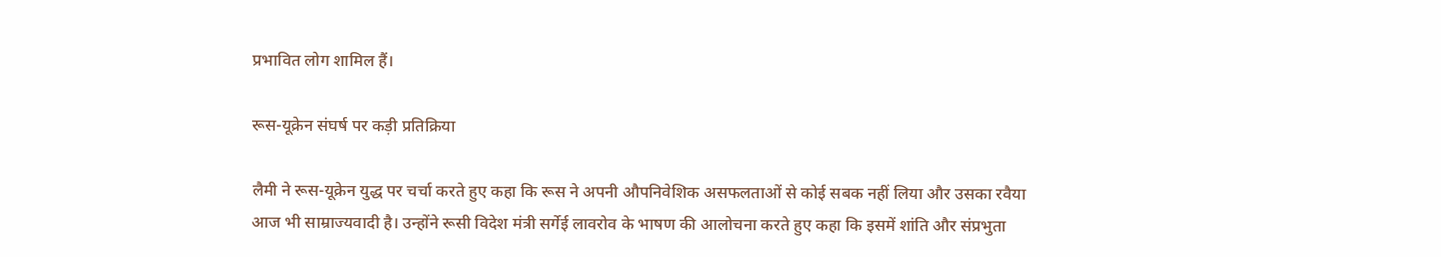प्रभावित लोग शामिल हैं।

रूस-यूक्रेन संघर्ष पर कड़ी प्रतिक्रिया

लैमी ने रूस-यूक्रेन युद्ध पर चर्चा करते हुए कहा कि रूस ने अपनी औपनिवेशिक असफलताओं से कोई सबक नहीं लिया और उसका रवैया आज भी साम्राज्यवादी है। उन्होंने रूसी विदेश मंत्री सर्गेई लावरोव के भाषण की आलोचना करते हुए कहा कि इसमें शांति और संप्रभुता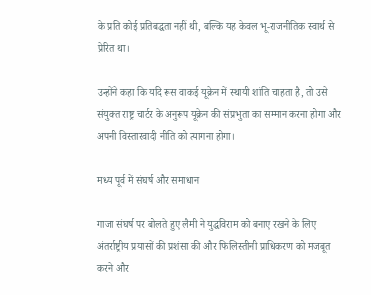के प्रति कोई प्रतिबद्धता नहीं थी, बल्कि यह केवल भू-राजनीतिक स्वार्थ से प्रेरित था।

उन्होंने कहा कि यदि रूस वाकई यूक्रेन में स्थायी शांति चाहता है, तो उसे संयुक्त राष्ट्र चार्टर के अनुरूप यूक्रेन की संप्रभुता का सम्मान करना होगा और अपनी विस्तारवादी नीति को त्यागना होगा।

मध्य पूर्व में संघर्ष और समाधान

गाजा संघर्ष पर बोलते हुए लैमी ने युद्धविराम को बनाए रखने के लिए अंतर्राष्ट्रीय प्रयासों की प्रशंसा की और फिलिस्तीनी प्राधिकरण को मजबूत करने और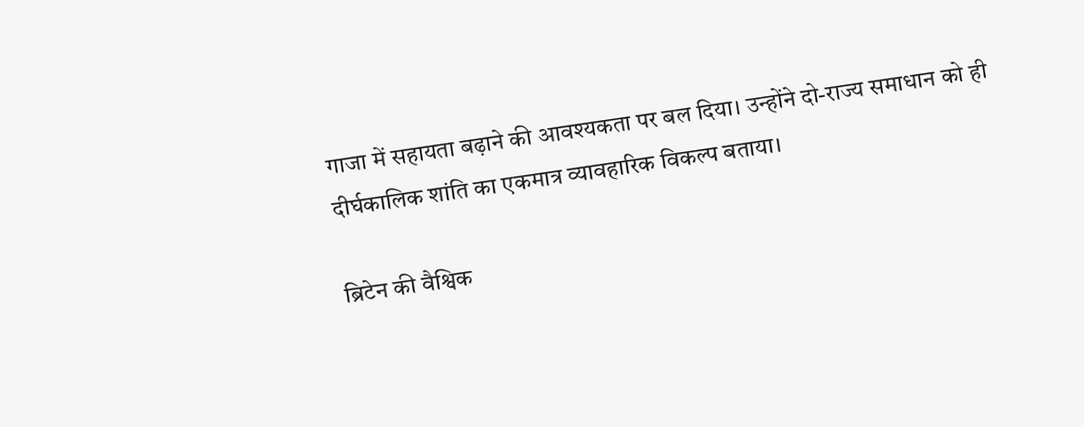गाजा में सहायता बढ़ाने की आवश्यकता पर बल दिया। उन्होंने दो-राज्य समाधान को ही दीर्घकालिक शांति का एकमात्र व्यावहारिक विकल्प बताया।

ब्रिटेन की वैश्विक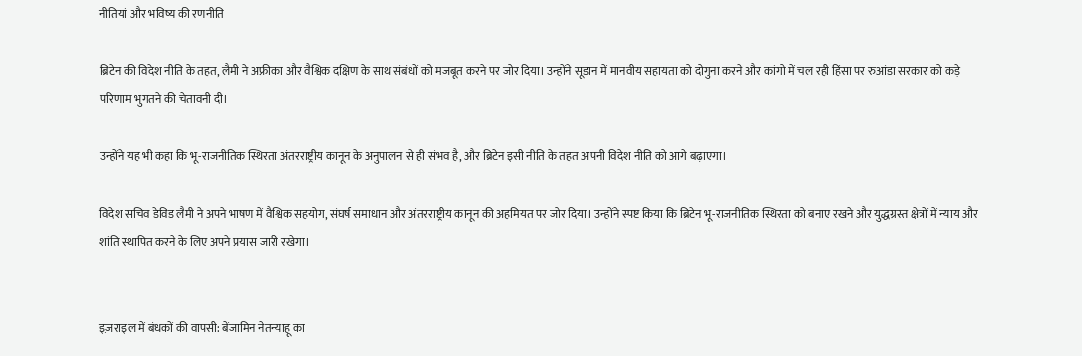नीतियां और भविष्य की रणनीति

ब्रिटेन की विदेश नीति के तहत, लैमी ने अफ्रीका और वैश्विक दक्षिण के साथ संबंधों को मजबूत करने पर जोर दिया। उन्होंने सूडान में मानवीय सहायता को दोगुना करने और कांगो में चल रही हिंसा पर रुआंडा सरकार को कड़े परिणाम भुगतने की चेतावनी दी।

उन्होंने यह भी कहा कि भू-राजनीतिक स्थिरता अंतरराष्ट्रीय कानून के अनुपालन से ही संभव है, और ब्रिटेन इसी नीति के तहत अपनी विदेश नीति को आगे बढ़ाएगा।

विदेश सचिव डेविड लैमी ने अपने भाषण में वैश्विक सहयोग, संघर्ष समाधान और अंतरराष्ट्रीय कानून की अहमियत पर जोर दिया। उन्होंने स्पष्ट किया कि ब्रिटेन भू-राजनीतिक स्थिरता को बनाए रखने और युद्धग्रस्त क्षेत्रों में न्याय और शांति स्थापित करने के लिए अपने प्रयास जारी रखेगा।


इज़राइल में बंधकों की वापसी: बेंजामिन नेतन्याहू का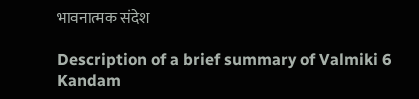भावनात्मक संदेश

Description of a brief summary of Valmiki 6 Kandam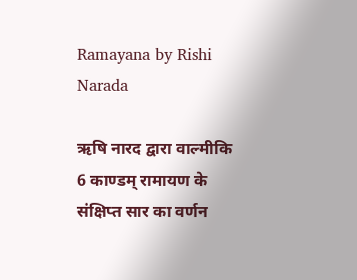Ramayana by Rishi Narada

ऋषि नारद द्वारा वाल्मीकि 6 काण्डम् रामायण के संक्षिप्त सार का वर्णन